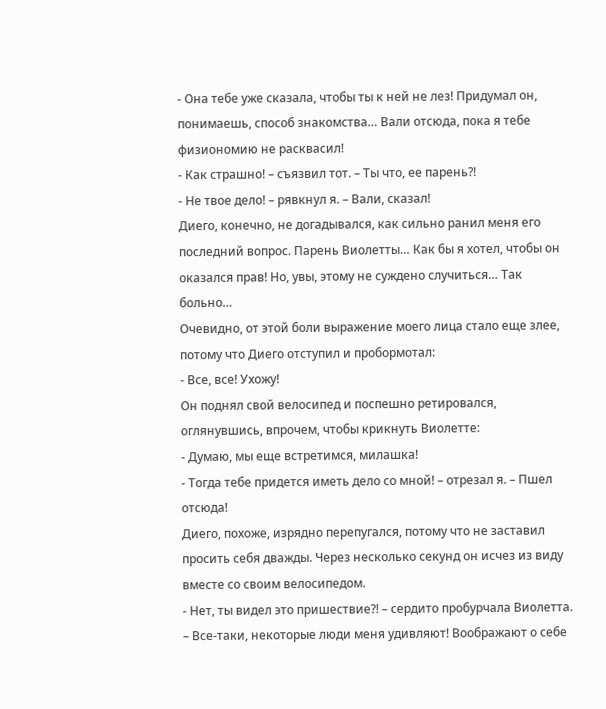- Она тебе уже сказала, чтобы ты к ней не лез! Придумал он, понимаешь, способ знакомства… Вали отсюда, пока я тебе физиономию не расквасил!
- Как страшно! – съязвил тот. – Ты что, ее парень?!
- Не твое дело! – рявкнул я. – Вали, сказал!
Диего, конечно, не догадывался, как сильно ранил меня его последний вопрос. Парень Виолетты… Как бы я хотел, чтобы он оказался прав! Но, увы, этому не суждено случиться… Так больно…
Очевидно, от этой боли выражение моего лица стало еще злее, потому что Диего отступил и пробормотал:
- Все, все! Ухожу!
Он поднял свой велосипед и поспешно ретировался, оглянувшись, впрочем, чтобы крикнуть Виолетте:
- Думаю, мы еще встретимся, милашка!
- Тогда тебе придется иметь дело со мной! – отрезал я. – Пшел отсюда!
Диего, похоже, изрядно перепугался, потому что не заставил просить себя дважды. Через несколько секунд он исчез из виду вместе со своим велосипедом.
- Нет, ты видел это пришествие?! – сердито пробурчала Виолетта. – Все-таки, некоторые люди меня удивляют! Воображают о себе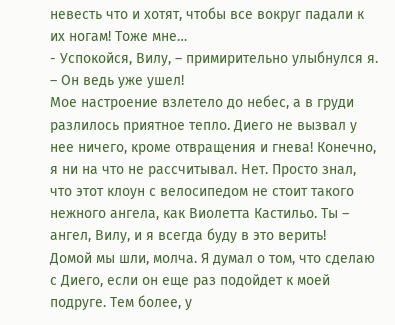невесть что и хотят, чтобы все вокруг падали к их ногам! Тоже мне…
- Успокойся, Вилу, – примирительно улыбнулся я. – Он ведь уже ушел!
Мое настроение взлетело до небес, а в груди разлилось приятное тепло. Диего не вызвал у нее ничего, кроме отвращения и гнева! Конечно, я ни на что не рассчитывал. Нет. Просто знал, что этот клоун с велосипедом не стоит такого нежного ангела, как Виолетта Кастильо. Ты – ангел, Вилу, и я всегда буду в это верить!
Домой мы шли, молча. Я думал о том, что сделаю с Диего, если он еще раз подойдет к моей подруге. Тем более, у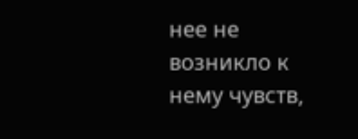нее не возникло к нему чувств,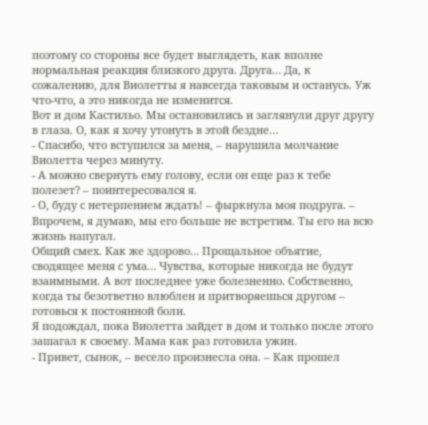поэтому со стороны все будет выглядеть, как вполне нормальная реакция близкого друга. Друга… Да, к сожалению, для Виолетты я навсегда таковым и останусь. Уж что-что, а это никогда не изменится.
Вот и дом Кастильо. Мы остановились и заглянули друг другу в глаза. О, как я хочу утонуть в этой бездне…
- Спасибо, что вступился за меня, – нарушила молчание Виолетта через минуту.
- А можно свернуть ему голову, если он еще раз к тебе полезет? – поинтересовался я.
- О, буду с нетерпением ждать! – фыркнула моя подруга. – Впрочем, я думаю, мы его больше не встретим. Ты его на всю жизнь напугал.
Общий смех. Как же здорово… Прощальное объятие, сводящее меня с ума… Чувства, которые никогда не будут взаимными. А вот последнее уже болезненно. Собственно, когда ты безответно влюблен и притворяешься другом – готовься к постоянной боли.
Я подождал, пока Виолетта зайдет в дом и только после этого зашагал к своему. Мама как раз готовила ужин.
- Привет, сынок, – весело произнесла она. – Как прошел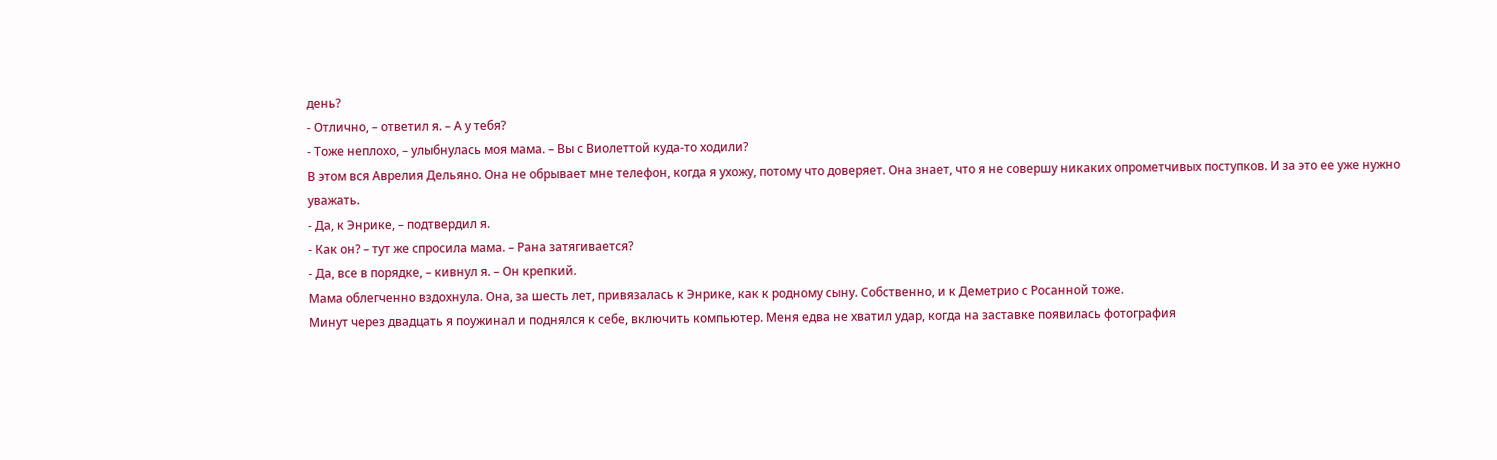день?
- Отлично, – ответил я. – А у тебя?
- Тоже неплохо, – улыбнулась моя мама. – Вы с Виолеттой куда-то ходили?
В этом вся Аврелия Дельяно. Она не обрывает мне телефон, когда я ухожу, потому что доверяет. Она знает, что я не совершу никаких опрометчивых поступков. И за это ее уже нужно уважать.
- Да, к Энрике, – подтвердил я.
- Как он? – тут же спросила мама. – Рана затягивается?
- Да, все в порядке, – кивнул я. – Он крепкий.
Мама облегченно вздохнула. Она, за шесть лет, привязалась к Энрике, как к родному сыну. Собственно, и к Деметрио с Росанной тоже.
Минут через двадцать я поужинал и поднялся к себе, включить компьютер. Меня едва не хватил удар, когда на заставке появилась фотография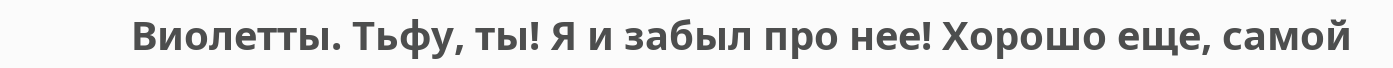Виолетты. Тьфу, ты! Я и забыл про нее! Хорошо еще, самой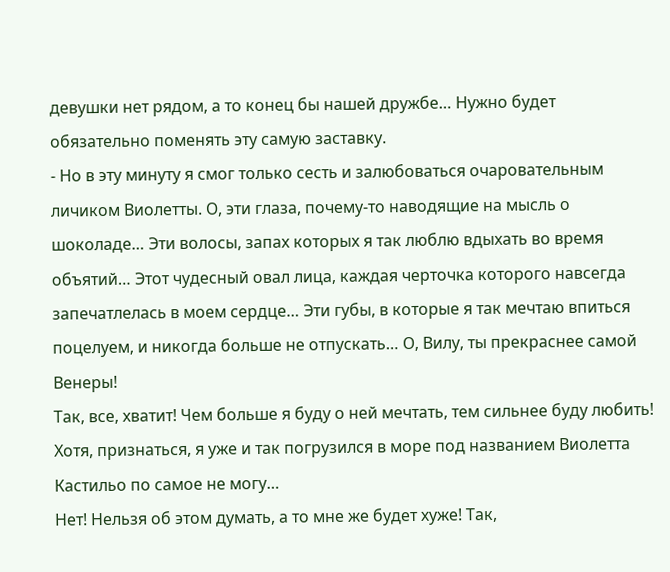девушки нет рядом, а то конец бы нашей дружбе… Нужно будет обязательно поменять эту самую заставку.
- Но в эту минуту я смог только сесть и залюбоваться очаровательным личиком Виолетты. О, эти глаза, почему-то наводящие на мысль о шоколаде… Эти волосы, запах которых я так люблю вдыхать во время объятий… Этот чудесный овал лица, каждая черточка которого навсегда запечатлелась в моем сердце… Эти губы, в которые я так мечтаю впиться поцелуем, и никогда больше не отпускать… О, Вилу, ты прекраснее самой Венеры!
Так, все, хватит! Чем больше я буду о ней мечтать, тем сильнее буду любить! Хотя, признаться, я уже и так погрузился в море под названием Виолетта Кастильо по самое не могу…
Нет! Нельзя об этом думать, а то мне же будет хуже! Так,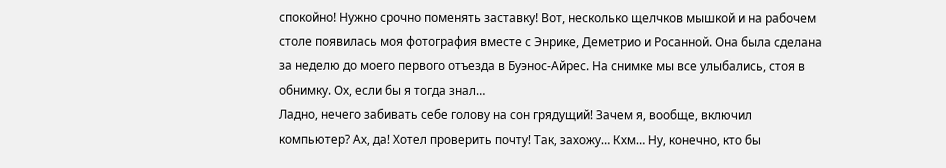спокойно! Нужно срочно поменять заставку! Вот, несколько щелчков мышкой и на рабочем столе появилась моя фотография вместе с Энрике, Деметрио и Росанной. Она была сделана за неделю до моего первого отъезда в Буэнос-Айрес. На снимке мы все улыбались, стоя в обнимку. Ох, если бы я тогда знал…
Ладно, нечего забивать себе голову на сон грядущий! Зачем я, вообще, включил компьютер? Ах, да! Хотел проверить почту! Так, захожу… Кхм… Ну, конечно, кто бы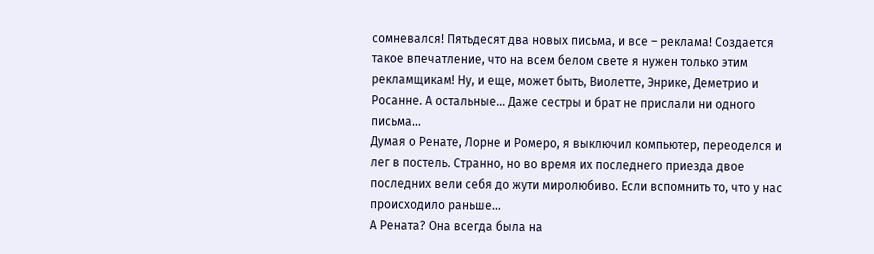сомневался! Пятьдесят два новых письма, и все – реклама! Создается такое впечатление, что на всем белом свете я нужен только этим рекламщикам! Ну, и еще, может быть, Виолетте, Энрике, Деметрио и Росанне. А остальные… Даже сестры и брат не прислали ни одного письма…
Думая о Ренате, Лорне и Ромеро, я выключил компьютер, переоделся и лег в постель. Странно, но во время их последнего приезда двое последних вели себя до жути миролюбиво. Если вспомнить то, что у нас происходило раньше…
А Рената? Она всегда была на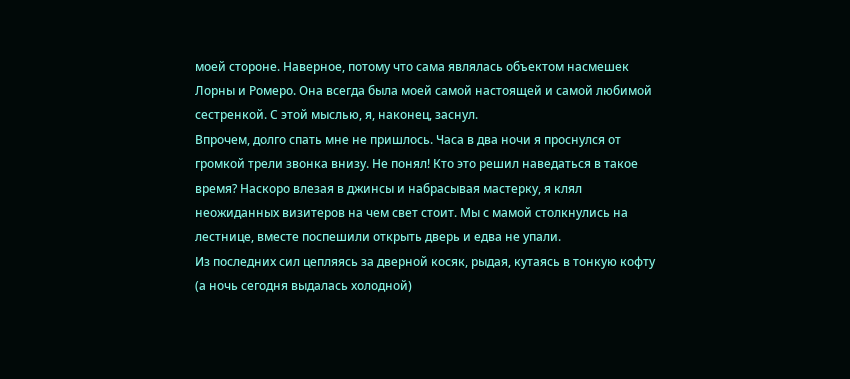моей стороне. Наверное, потому что сама являлась объектом насмешек Лорны и Ромеро. Она всегда была моей самой настоящей и самой любимой сестренкой. С этой мыслью, я, наконец, заснул.
Впрочем, долго спать мне не пришлось. Часа в два ночи я проснулся от громкой трели звонка внизу. Не понял! Кто это решил наведаться в такое время? Наскоро влезая в джинсы и набрасывая мастерку, я клял неожиданных визитеров на чем свет стоит. Мы с мамой столкнулись на лестнице, вместе поспешили открыть дверь и едва не упали.
Из последних сил цепляясь за дверной косяк, рыдая, кутаясь в тонкую кофту (а ночь сегодня выдалась холодной)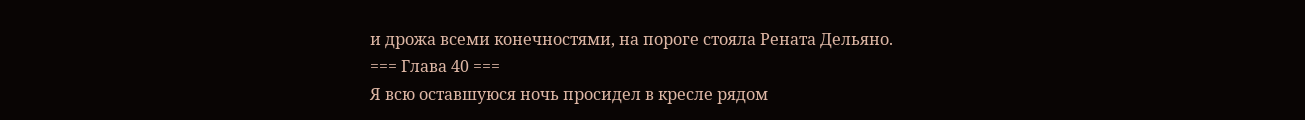и дрожа всеми конечностями, на пороге стояла Рената Дельяно.
=== Глава 40 ===
Я всю оставшуюся ночь просидел в кресле рядом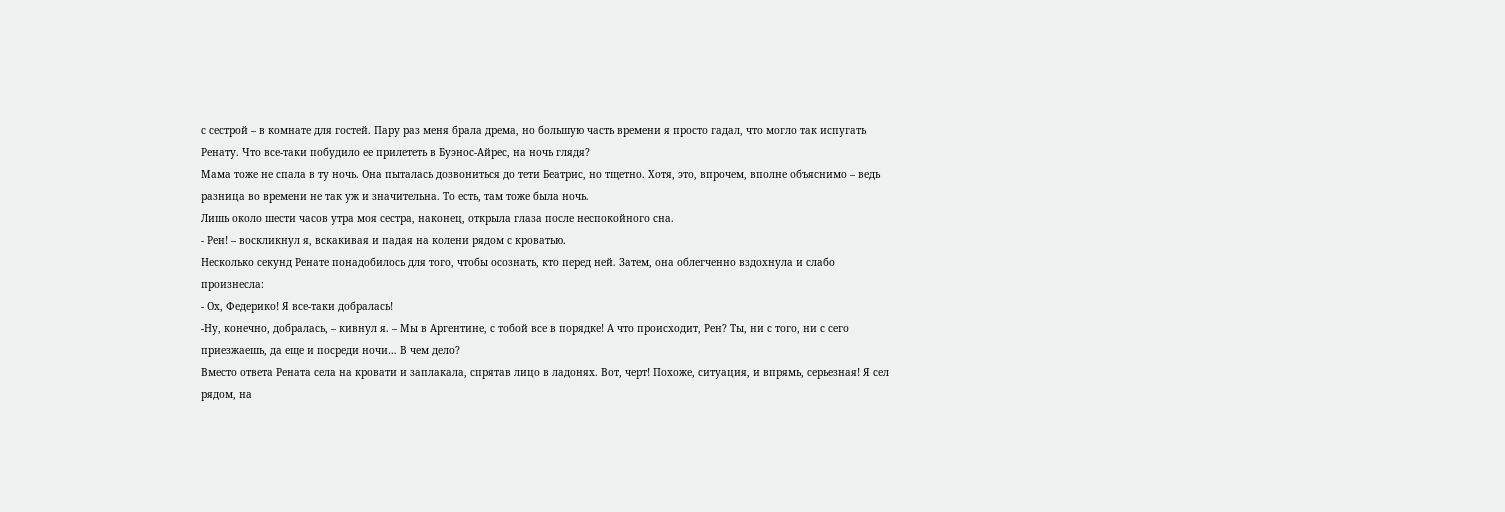с сестрой – в комнате для гостей. Пару раз меня брала дрема, но большую часть времени я просто гадал, что могло так испугать Ренату. Что все-таки побудило ее прилететь в Буэнос-Айрес, на ночь глядя?
Мама тоже не спала в ту ночь. Она пыталась дозвониться до тети Беатрис, но тщетно. Хотя, это, впрочем, вполне объяснимо – ведь разница во времени не так уж и значительна. То есть, там тоже была ночь.
Лишь около шести часов утра моя сестра, наконец, открыла глаза после неспокойного сна.
- Рен! – воскликнул я, вскакивая и падая на колени рядом с кроватью.
Несколько секунд Ренате понадобилось для того, чтобы осознать, кто перед ней. Затем, она облегченно вздохнула и слабо произнесла:
- Ох, Федерико! Я все-таки добралась!
-Ну, конечно, добралась, – кивнул я. – Мы в Аргентине, с тобой все в порядке! А что происходит, Рен? Ты, ни с того, ни с сего приезжаешь, да еще и посреди ночи… В чем дело?
Вместо ответа Рената села на кровати и заплакала, спрятав лицо в ладонях. Вот, черт! Похоже, ситуация, и впрямь, серьезная! Я сел рядом, на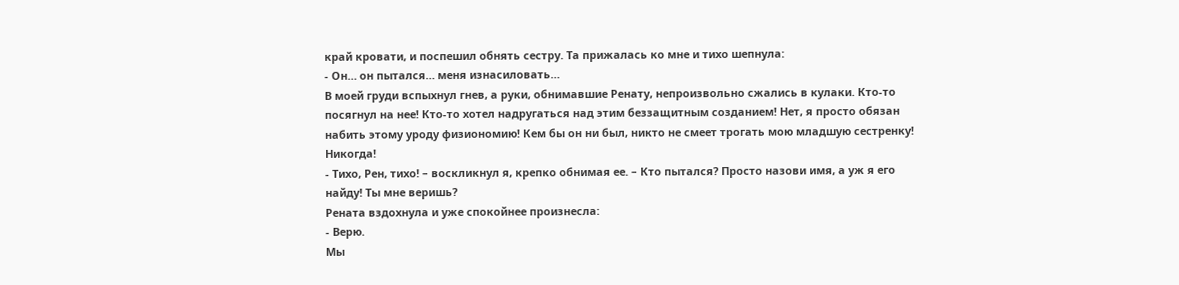край кровати, и поспешил обнять сестру. Та прижалась ко мне и тихо шепнула:
- Он… он пытался… меня изнасиловать…
В моей груди вспыхнул гнев, а руки, обнимавшие Ренату, непроизвольно сжались в кулаки. Кто-то посягнул на нее! Кто-то хотел надругаться над этим беззащитным созданием! Нет, я просто обязан набить этому уроду физиономию! Кем бы он ни был, никто не смеет трогать мою младшую сестренку! Никогда!
- Тихо, Рен, тихо! – воскликнул я, крепко обнимая ее. – Кто пытался? Просто назови имя, а уж я его найду! Ты мне веришь?
Рената вздохнула и уже спокойнее произнесла:
- Верю.
Мы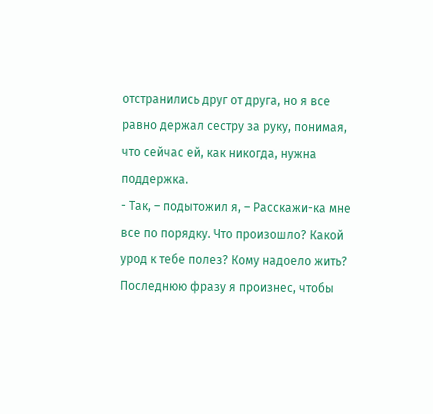отстранились друг от друга, но я все равно держал сестру за руку, понимая, что сейчас ей, как никогда, нужна поддержка.
- Так, – подытожил я, – Расскажи-ка мне все по порядку. Что произошло? Какой урод к тебе полез? Кому надоело жить?
Последнюю фразу я произнес, чтобы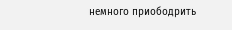немного приободрить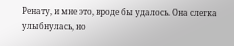Ренату, и мне это, вроде бы удалось. Она слегка улыбнулась, но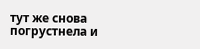тут же снова погрустнела и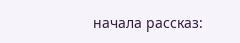начала рассказ: